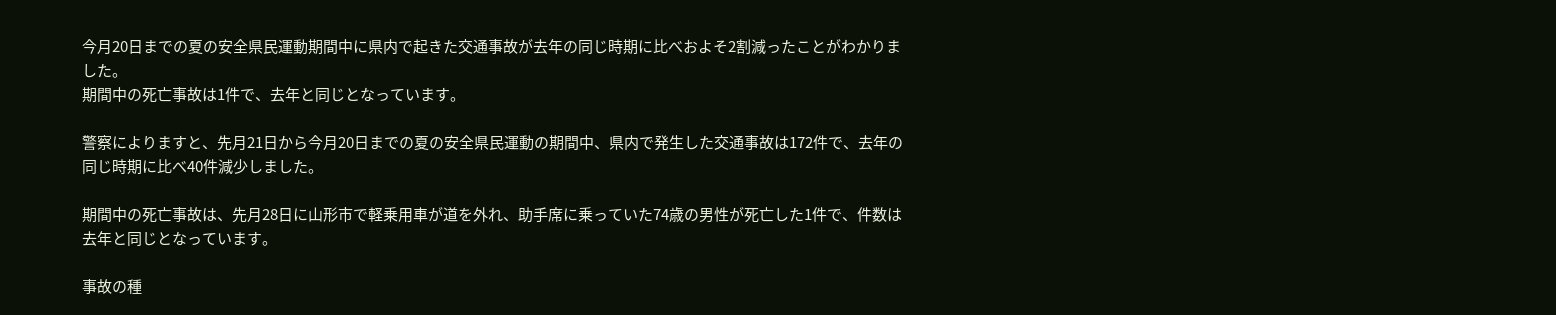今月20日までの夏の安全県民運動期間中に県内で起きた交通事故が去年の同じ時期に比べおよそ2割減ったことがわかりました。
期間中の死亡事故は1件で、去年と同じとなっています。

警察によりますと、先月21日から今月20日までの夏の安全県民運動の期間中、県内で発生した交通事故は172件で、去年の同じ時期に比べ40件減少しました。

期間中の死亡事故は、先月28日に山形市で軽乗用車が道を外れ、助手席に乗っていた74歳の男性が死亡した1件で、件数は去年と同じとなっています。

事故の種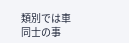類別では車同士の事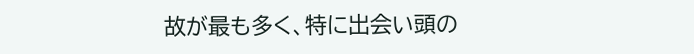故が最も多く、特に出会い頭の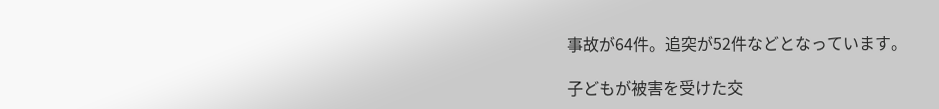事故が64件。追突が52件などとなっています。

子どもが被害を受けた交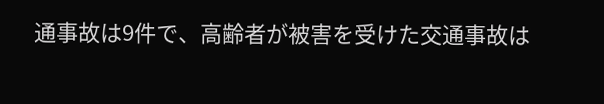通事故は9件で、高齢者が被害を受けた交通事故は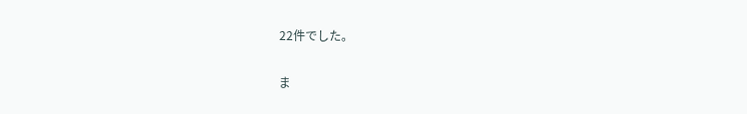22件でした。

ま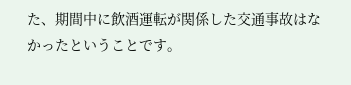た、期間中に飲酒運転が関係した交通事故はなかったということです。